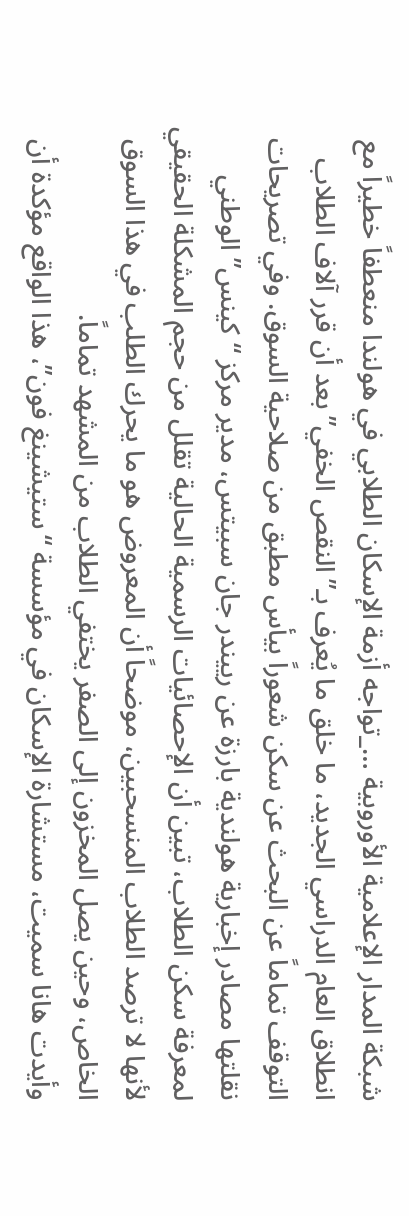شبكة المدار الإعلامية الأوروبية …_تواجه أزمة الإسكان الطلابي في هولندا منعطفاً خطيراً مع انطلاق العام الدراسي الجديد، ما خلق ما يُعرف بـ”النقص الخفي” بعد أن قرر آلاف الطلاب التوقف تماماً عن البحث عن سكن شعوراً بيأس مطبق من صلاحية السوق. وفي تصريحات نقلتها مصادر إخبارية هولندية بارزة عن رييندر جان سبيتس، مدير مركز “كينس” الوطني لمعرفة سكن الطلاب، تبين أن الإحصائيات الرسمية الحالية تقلل من حجم المشكلة الحقيقي لأنها لا ترصد الطلاب المنسحبين، موضحاً أن المعروض هو ما يحرك الطلب في هذا السوق الخاص، وحين يصل المخزون إلى الصفر يختفي الطلاب من المشهد تماماً.
وأيدت هانا سميت، مستشارة الإسكان في مؤسسة “ستيشينغ فون”، هذا الواقع مؤكدة أن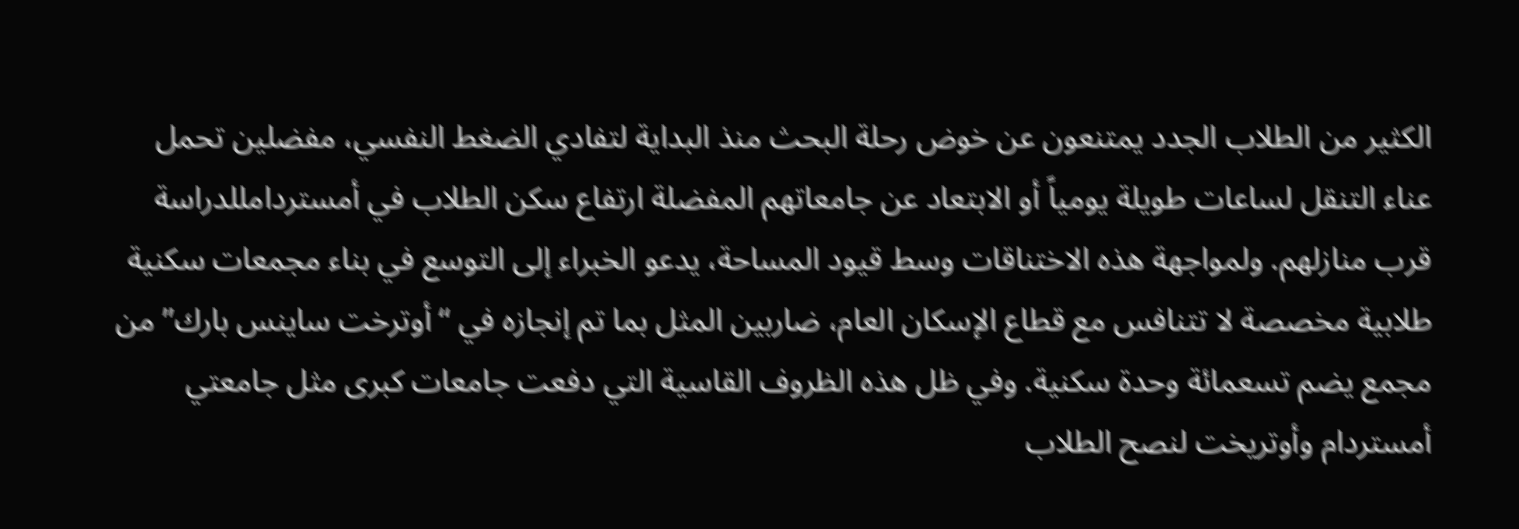الكثير من الطلاب الجدد يمتنعون عن خوض رحلة البحث منذ البداية لتفادي الضغط النفسي، مفضلين تحمل عناء التنقل لساعات طويلة يومياً أو الابتعاد عن جامعاتهم المفضلة ارتفاع سكن الطلاب في أمستردامللدراسة قرب منازلهم. ولمواجهة هذه الاختناقات وسط قيود المساحة، يدعو الخبراء إلى التوسع في بناء مجمعات سكنية طلابية مخصصة لا تتنافس مع قطاع الإسكان العام، ضاربين المثل بما تم إنجازه في “أوترخت ساينس بارك” من مجمع يضم تسعمائة وحدة سكنية. وفي ظل هذه الظروف القاسية التي دفعت جامعات كبرى مثل جامعتي أمستردام وأوتريخت لنصح الطلاب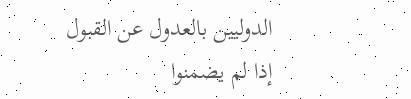الدوليين بالعدول عن القبول إذا لم يضمنوا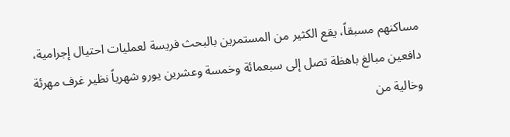مساكنهم مسبقاً، يقع الكثير من المستمرين بالبحث فريسة لعمليات احتيال إجرامية، دافعين مبالغ باهظة تصل إلى سبعمائة وخمسة وعشرين يورو شهرياً نظير غرف مهرئة وخالية من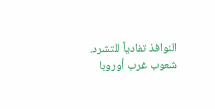النوافذ تفادياً للتشرد.
شعوب غرب أوروبا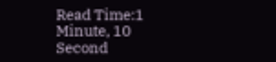Read Time:1 Minute, 10 Second